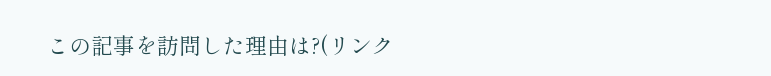この記事を訪問した理由は?(リンク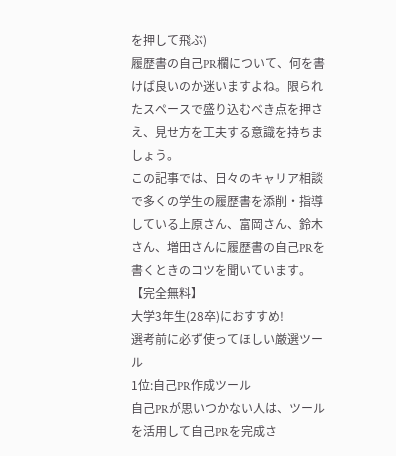を押して飛ぶ)
履歴書の自己PR欄について、何を書けば良いのか迷いますよね。限られたスペースで盛り込むべき点を押さえ、見せ方を工夫する意識を持ちましょう。
この記事では、日々のキャリア相談で多くの学生の履歴書を添削・指導している上原さん、富岡さん、鈴木さん、増田さんに履歴書の自己PRを書くときのコツを聞いています。
【完全無料】
大学3年生(28卒)におすすめ!
選考前に必ず使ってほしい厳選ツール
1位:自己PR作成ツール
自己PRが思いつかない人は、ツールを活用して自己PRを完成さ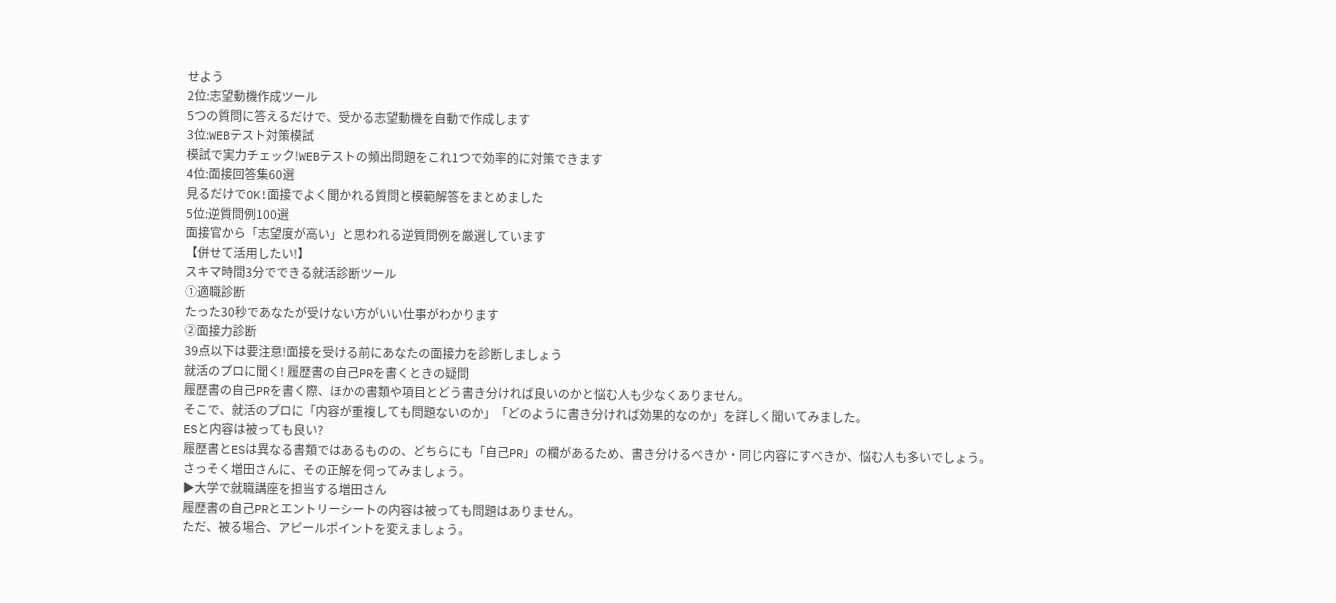せよう
2位:志望動機作成ツール
5つの質問に答えるだけで、受かる志望動機を自動で作成します
3位:WEBテスト対策模試
模試で実力チェック!WEBテストの頻出問題をこれ1つで効率的に対策できます
4位:面接回答集60選
見るだけでOK!面接でよく聞かれる質問と模範解答をまとめました
5位:逆質問例100選
面接官から「志望度が高い」と思われる逆質問例を厳選しています
【併せて活用したい!】
スキマ時間3分でできる就活診断ツール
①適職診断
たった30秒であなたが受けない方がいい仕事がわかります
②面接力診断
39点以下は要注意!面接を受ける前にあなたの面接力を診断しましょう
就活のプロに聞く! 履歴書の自己PRを書くときの疑問
履歴書の自己PRを書く際、ほかの書類や項目とどう書き分ければ良いのかと悩む人も少なくありません。
そこで、就活のプロに「内容が重複しても問題ないのか」「どのように書き分ければ効果的なのか」を詳しく聞いてみました。
ESと内容は被っても良い?
履歴書とESは異なる書類ではあるものの、どちらにも「自己PR」の欄があるため、書き分けるべきか・同じ内容にすべきか、悩む人も多いでしょう。
さっそく増田さんに、その正解を伺ってみましょう。
▶大学で就職講座を担当する増田さん
履歴書の自己PRとエントリーシートの内容は被っても問題はありません。
ただ、被る場合、アピールポイントを変えましょう。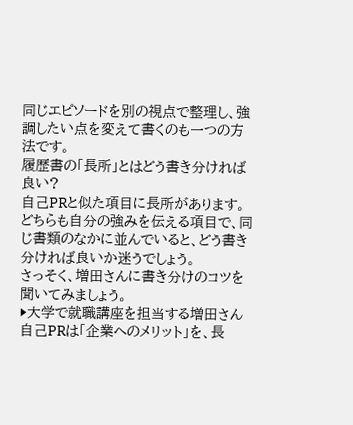同じエピソードを別の視点で整理し、強調したい点を変えて書くのも一つの方法です。
履歴書の「長所」とはどう書き分ければ良い?
自己PRと似た項目に長所があります。どちらも自分の強みを伝える項目で、同じ書類のなかに並んでいると、どう書き分ければ良いか迷うでしょう。
さっそく、増田さんに書き分けのコツを聞いてみましょう。
▶大学で就職講座を担当する増田さん
自己PRは「企業へのメリット」を、長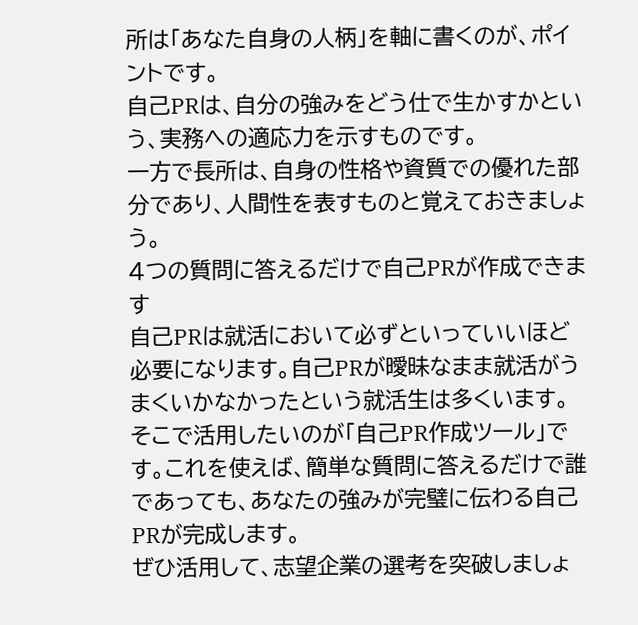所は「あなた自身の人柄」を軸に書くのが、ポイントです。
自己PRは、自分の強みをどう仕で生かすかという、実務への適応力を示すものです。
一方で長所は、自身の性格や資質での優れた部分であり、人間性を表すものと覚えておきましょう。
4つの質問に答えるだけで自己PRが作成できます
自己PRは就活において必ずといっていいほど必要になります。自己PRが曖昧なまま就活がうまくいかなかったという就活生は多くいます。
そこで活用したいのが「自己PR作成ツール」です。これを使えば、簡単な質問に答えるだけで誰であっても、あなたの強みが完璧に伝わる自己PRが完成します。
ぜひ活用して、志望企業の選考を突破しましょ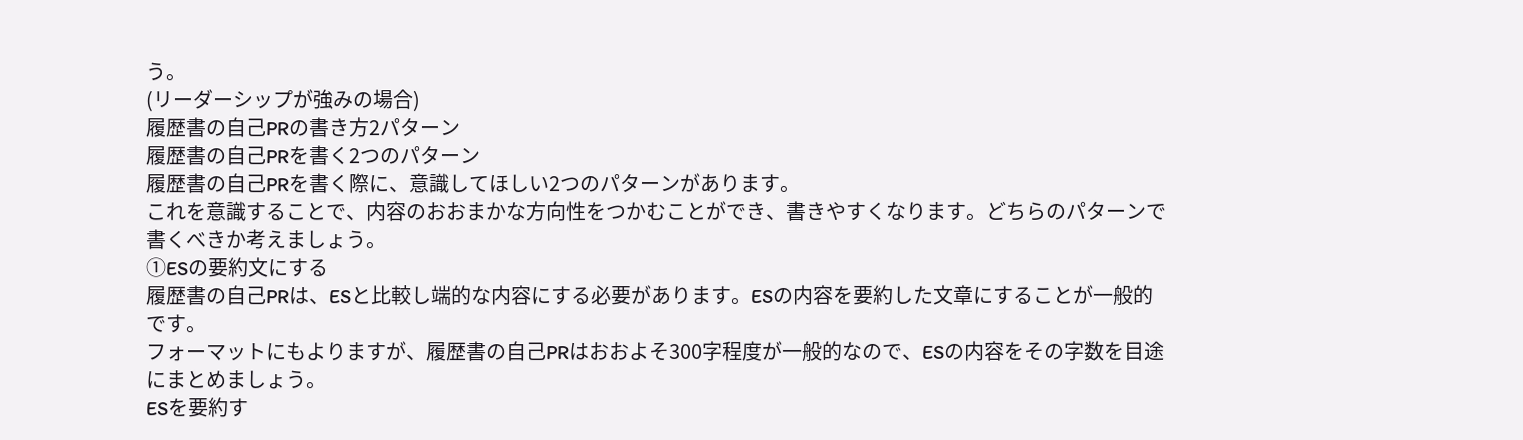う。
(リーダーシップが強みの場合)
履歴書の自己PRの書き方2パターン
履歴書の自己PRを書く2つのパターン
履歴書の自己PRを書く際に、意識してほしい2つのパターンがあります。
これを意識することで、内容のおおまかな方向性をつかむことができ、書きやすくなります。どちらのパターンで書くべきか考えましょう。
①ESの要約文にする
履歴書の自己PRは、ESと比較し端的な内容にする必要があります。ESの内容を要約した文章にすることが一般的です。
フォーマットにもよりますが、履歴書の自己PRはおおよそ300字程度が一般的なので、ESの内容をその字数を目途にまとめましょう。
ESを要約す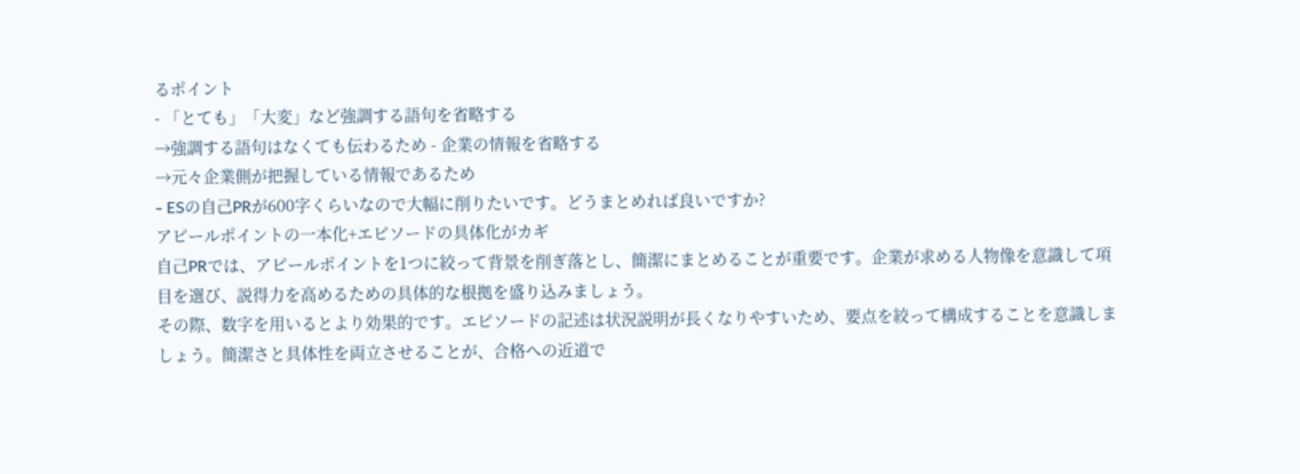るポイント
- 「とても」「大変」など強調する語句を省略する
→強調する語句はなくても伝わるため - 企業の情報を省略する
→元々企業側が把握している情報であるため
- ESの自己PRが600字くらいなので大幅に削りたいです。どうまとめれば良いですか?
アピールポイントの一本化+エピソードの具体化がカギ
自己PRでは、アピールポイントを1つに絞って背景を削ぎ落とし、簡潔にまとめることが重要です。企業が求める人物像を意識して項目を選び、説得力を高めるための具体的な根拠を盛り込みましょう。
その際、数字を用いるとより効果的です。エピソードの記述は状況説明が長くなりやすいため、要点を絞って構成することを意識しましょう。簡潔さと具体性を両立させることが、合格への近道で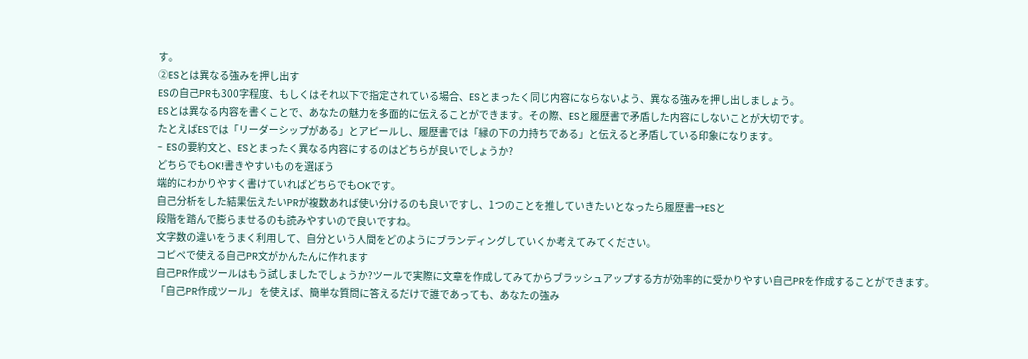す。
②ESとは異なる強みを押し出す
ESの自己PRも300字程度、もしくはそれ以下で指定されている場合、ESとまったく同じ内容にならないよう、異なる強みを押し出しましょう。
ESとは異なる内容を書くことで、あなたの魅力を多面的に伝えることができます。その際、ESと履歴書で矛盾した内容にしないことが大切です。
たとえばESでは「リーダーシップがある」とアピールし、履歴書では「縁の下の力持ちである」と伝えると矛盾している印象になります。
- ESの要約文と、ESとまったく異なる内容にするのはどちらが良いでしょうか?
どちらでもOK!書きやすいものを選ぼう
端的にわかりやすく書けていればどちらでもOKです。
自己分析をした結果伝えたいPRが複数あれば使い分けるのも良いですし、1つのことを推していきたいとなったら履歴書→ESと
段階を踏んで膨らませるのも読みやすいので良いですね。
文字数の違いをうまく利用して、自分という人間をどのようにブランディングしていくか考えてみてください。
コピペで使える自己PR文がかんたんに作れます
自己PR作成ツールはもう試しましたでしょうか?ツールで実際に文章を作成してみてからブラッシュアップする方が効率的に受かりやすい自己PRを作成することができます。
「自己PR作成ツール」 を使えば、簡単な質問に答えるだけで誰であっても、あなたの強み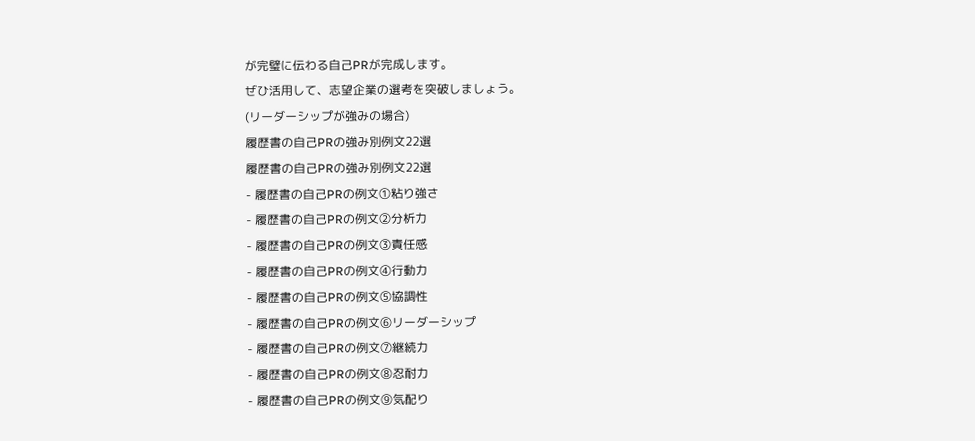が完璧に伝わる自己PRが完成します。
ぜひ活用して、志望企業の選考を突破しましょう。
(リーダーシップが強みの場合)
履歴書の自己PRの強み別例文22選
履歴書の自己PRの強み別例文22選
- 履歴書の自己PRの例文①粘り強さ
- 履歴書の自己PRの例文②分析力
- 履歴書の自己PRの例文③責任感
- 履歴書の自己PRの例文④行動力
- 履歴書の自己PRの例文⑤協調性
- 履歴書の自己PRの例文⑥リーダーシップ
- 履歴書の自己PRの例文⑦継続力
- 履歴書の自己PRの例文⑧忍耐力
- 履歴書の自己PRの例文⑨気配り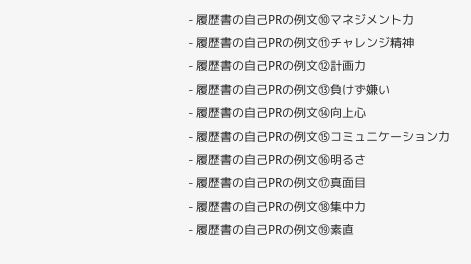- 履歴書の自己PRの例文⑩マネジメント力
- 履歴書の自己PRの例文⑪チャレンジ精神
- 履歴書の自己PRの例文⑫計画力
- 履歴書の自己PRの例文⑬負けず嫌い
- 履歴書の自己PRの例文⑭向上心
- 履歴書の自己PRの例文⑮コミュニケーション力
- 履歴書の自己PRの例文⑯明るさ
- 履歴書の自己PRの例文⑰真面目
- 履歴書の自己PRの例文⑱集中力
- 履歴書の自己PRの例文⑲素直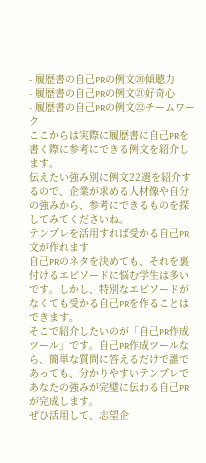- 履歴書の自己PRの例文⑳傾聴力
- 履歴書の自己PRの例文㉑好奇心
- 履歴書の自己PRの例文㉒チームワーク
ここからは実際に履歴書に自己PRを書く際に参考にできる例文を紹介します。
伝えたい強み別に例文22選を紹介するので、企業が求める人材像や自分の強みから、参考にできるものを探してみてくださいね。
テンプレを活用すれば受かる自己PR文が作れます
自己PRのネタを決めても、それを裏付けるエピソードに悩む学生は多いです。しかし、特別なエピソードがなくても受かる自己PRを作ることはできます。
そこで紹介したいのが「自己PR作成ツール」です。自己PR作成ツールなら、簡単な質問に答えるだけで誰であっても、分かりやすいテンプレであなたの強みが完璧に伝わる自己PRが完成します。
ぜひ活用して、志望企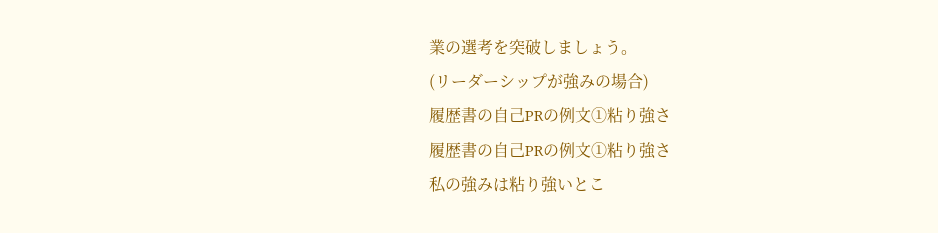業の選考を突破しましょう。
(リーダーシップが強みの場合)
履歴書の自己PRの例文①粘り強さ
履歴書の自己PRの例文①粘り強さ
私の強みは粘り強いとこ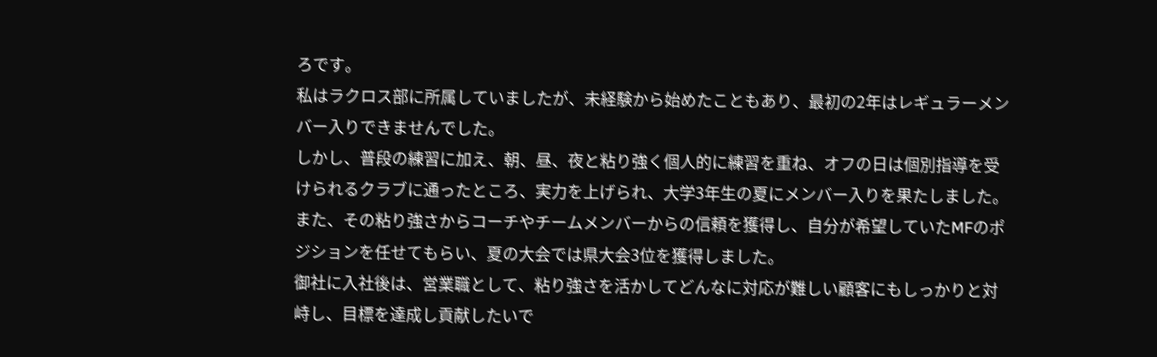ろです。
私はラクロス部に所属していましたが、未経験から始めたこともあり、最初の2年はレギュラーメンバー入りできませんでした。
しかし、普段の練習に加え、朝、昼、夜と粘り強く個人的に練習を重ね、オフの日は個別指導を受けられるクラブに通ったところ、実力を上げられ、大学3年生の夏にメンバー入りを果たしました。
また、その粘り強さからコーチやチームメンバーからの信頼を獲得し、自分が希望していたMFのポジションを任せてもらい、夏の大会では県大会3位を獲得しました。
御社に入社後は、営業職として、粘り強さを活かしてどんなに対応が難しい顧客にもしっかりと対峙し、目標を達成し貢献したいで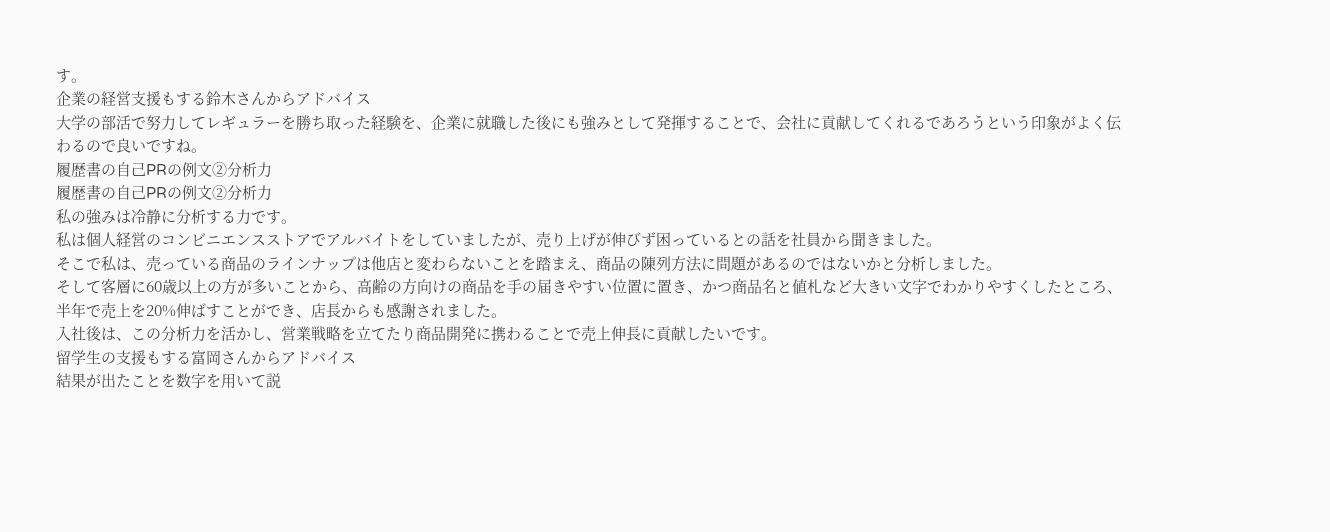す。
企業の経営支援もする鈴木さんからアドバイス
大学の部活で努力してレギュラーを勝ち取った経験を、企業に就職した後にも強みとして発揮することで、会社に貢献してくれるであろうという印象がよく伝わるので良いですね。
履歴書の自己PRの例文②分析力
履歴書の自己PRの例文②分析力
私の強みは冷静に分析する力です。
私は個人経営のコンビニエンスストアでアルバイトをしていましたが、売り上げが伸びず困っているとの話を社員から聞きました。
そこで私は、売っている商品のラインナップは他店と変わらないことを踏まえ、商品の陳列方法に問題があるのではないかと分析しました。
そして客層に60歳以上の方が多いことから、高齢の方向けの商品を手の届きやすい位置に置き、かつ商品名と値札など大きい文字でわかりやすくしたところ、半年で売上を20%伸ばすことができ、店長からも感謝されました。
入社後は、この分析力を活かし、営業戦略を立てたり商品開発に携わることで売上伸長に貢献したいです。
留学生の支援もする富岡さんからアドバイス
結果が出たことを数字を用いて説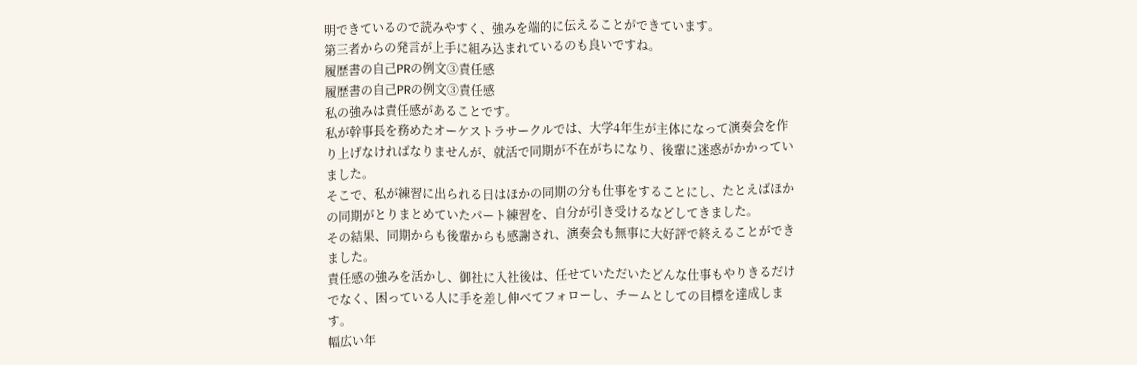明できているので読みやすく、強みを端的に伝えることができています。
第三者からの発言が上手に組み込まれているのも良いですね。
履歴書の自己PRの例文③責任感
履歴書の自己PRの例文③責任感
私の強みは責任感があることです。
私が幹事長を務めたオーケストラサークルでは、大学4年生が主体になって演奏会を作り上げなければなりませんが、就活で同期が不在がちになり、後輩に迷惑がかかっていました。
そこで、私が練習に出られる日はほかの同期の分も仕事をすることにし、たとえばほかの同期がとりまとめていたパート練習を、自分が引き受けるなどしてきました。
その結果、同期からも後輩からも感謝され、演奏会も無事に大好評で終えることができました。
責任感の強みを活かし、御社に入社後は、任せていただいたどんな仕事もやりきるだけでなく、困っている人に手を差し伸べてフォローし、チームとしての目標を達成します。
幅広い年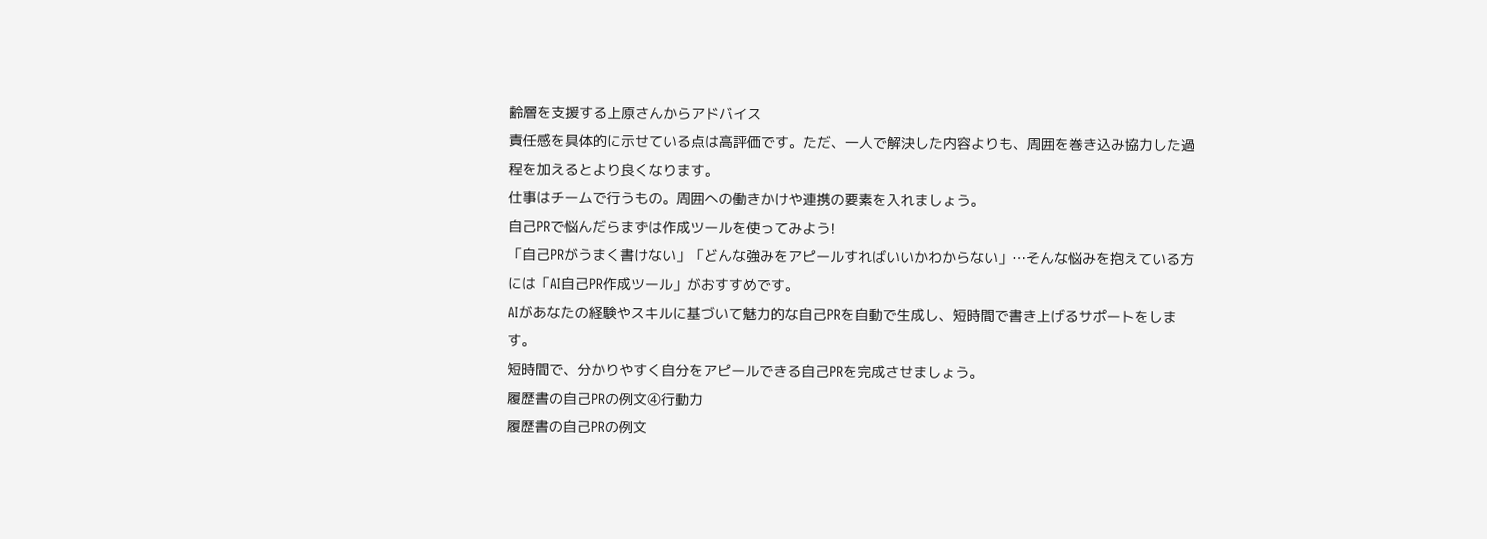齢層を支援する上原さんからアドバイス
責任感を具体的に示せている点は高評価です。ただ、一人で解決した内容よりも、周囲を巻き込み協力した過程を加えるとより良くなります。
仕事はチームで行うもの。周囲への働きかけや連携の要素を入れましょう。
自己PRで悩んだらまずは作成ツールを使ってみよう!
「自己PRがうまく書けない」「どんな強みをアピールすればいいかわからない」…そんな悩みを抱えている方には「AI自己PR作成ツール」がおすすめです。
AIがあなたの経験やスキルに基づいて魅力的な自己PRを自動で生成し、短時間で書き上げるサポートをします。
短時間で、分かりやすく自分をアピールできる自己PRを完成させましょう。
履歴書の自己PRの例文④行動力
履歴書の自己PRの例文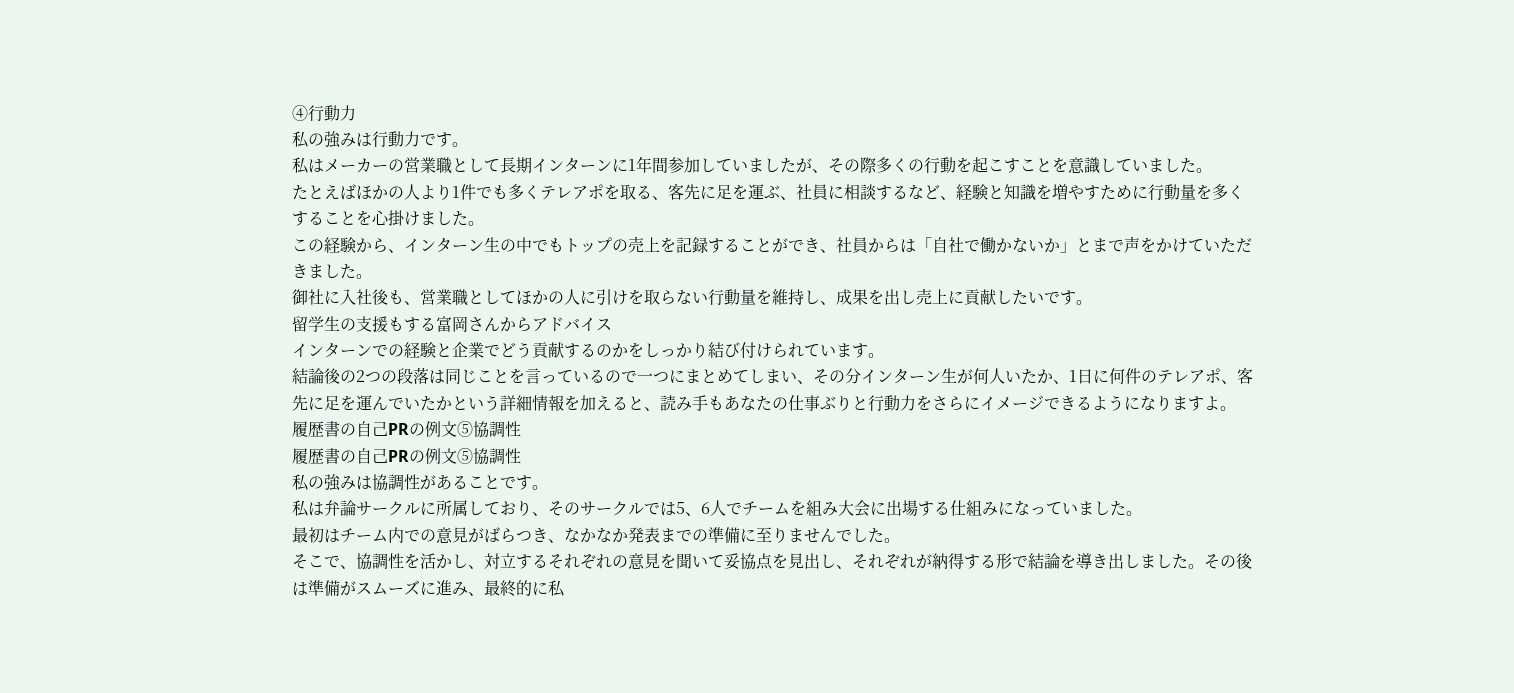④行動力
私の強みは行動力です。
私はメーカーの営業職として長期インターンに1年間参加していましたが、その際多くの行動を起こすことを意識していました。
たとえばほかの人より1件でも多くテレアポを取る、客先に足を運ぶ、社員に相談するなど、経験と知識を増やすために行動量を多くすることを心掛けました。
この経験から、インターン生の中でもトップの売上を記録することができ、社員からは「自社で働かないか」とまで声をかけていただきました。
御社に入社後も、営業職としてほかの人に引けを取らない行動量を維持し、成果を出し売上に貢献したいです。
留学生の支援もする富岡さんからアドバイス
インターンでの経験と企業でどう貢献するのかをしっかり結び付けられています。
結論後の2つの段落は同じことを言っているので一つにまとめてしまい、その分インターン生が何人いたか、1日に何件のテレアポ、客先に足を運んでいたかという詳細情報を加えると、読み手もあなたの仕事ぶりと行動力をさらにイメージできるようになりますよ。
履歴書の自己PRの例文⑤協調性
履歴書の自己PRの例文⑤協調性
私の強みは協調性があることです。
私は弁論サークルに所属しており、そのサークルでは5、6人でチームを組み大会に出場する仕組みになっていました。
最初はチーム内での意見がばらつき、なかなか発表までの準備に至りませんでした。
そこで、協調性を活かし、対立するそれぞれの意見を聞いて妥協点を見出し、それぞれが納得する形で結論を導き出しました。その後は準備がスムーズに進み、最終的に私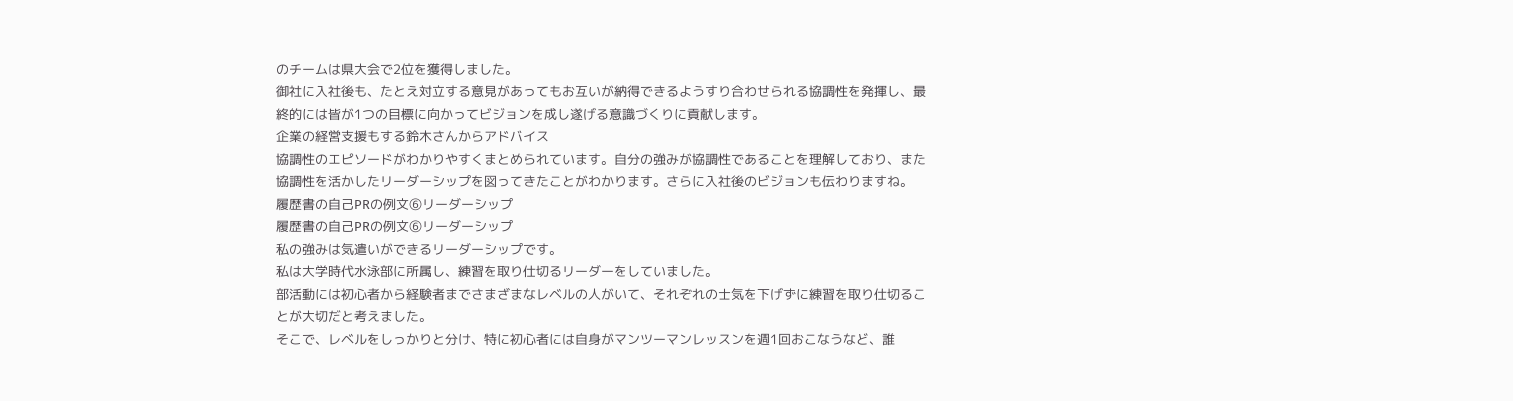のチームは県大会で2位を獲得しました。
御社に入社後も、たとえ対立する意見があってもお互いが納得できるようすり合わせられる協調性を発揮し、最終的には皆が1つの目標に向かってビジョンを成し遂げる意識づくりに貢献します。
企業の経営支援もする鈴木さんからアドバイス
協調性のエピソードがわかりやすくまとめられています。自分の強みが協調性であることを理解しており、また協調性を活かしたリーダーシップを図ってきたことがわかります。さらに入社後のビジョンも伝わりますね。
履歴書の自己PRの例文⑥リーダーシップ
履歴書の自己PRの例文⑥リーダーシップ
私の強みは気遣いができるリーダーシップです。
私は大学時代水泳部に所属し、練習を取り仕切るリーダーをしていました。
部活動には初心者から経験者までさまざまなレベルの人がいて、それぞれの士気を下げずに練習を取り仕切ることが大切だと考えました。
そこで、レベルをしっかりと分け、特に初心者には自身がマンツーマンレッスンを週1回おこなうなど、誰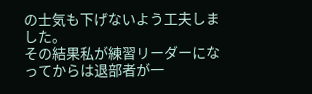の士気も下げないよう工夫しました。
その結果私が練習リーダーになってからは退部者が一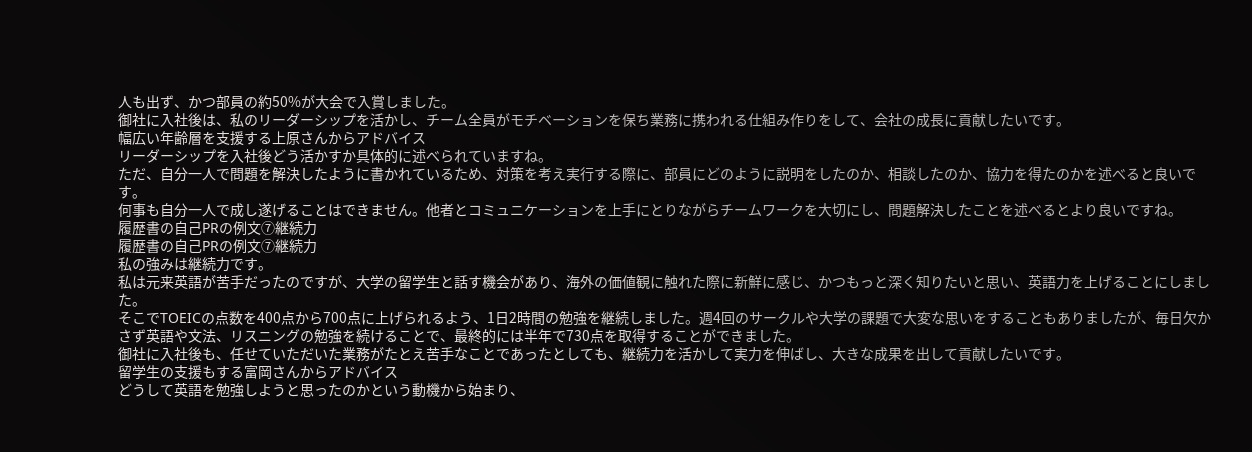人も出ず、かつ部員の約50%が大会で入賞しました。
御社に入社後は、私のリーダーシップを活かし、チーム全員がモチベーションを保ち業務に携われる仕組み作りをして、会社の成長に貢献したいです。
幅広い年齢層を支援する上原さんからアドバイス
リーダーシップを入社後どう活かすか具体的に述べられていますね。
ただ、自分一人で問題を解決したように書かれているため、対策を考え実行する際に、部員にどのように説明をしたのか、相談したのか、協力を得たのかを述べると良いです。
何事も自分一人で成し遂げることはできません。他者とコミュニケーションを上手にとりながらチームワークを大切にし、問題解決したことを述べるとより良いですね。
履歴書の自己PRの例文⑦継続力
履歴書の自己PRの例文⑦継続力
私の強みは継続力です。
私は元来英語が苦手だったのですが、大学の留学生と話す機会があり、海外の価値観に触れた際に新鮮に感じ、かつもっと深く知りたいと思い、英語力を上げることにしました。
そこでTOEICの点数を400点から700点に上げられるよう、1日2時間の勉強を継続しました。週4回のサークルや大学の課題で大変な思いをすることもありましたが、毎日欠かさず英語や文法、リスニングの勉強を続けることで、最終的には半年で730点を取得することができました。
御社に入社後も、任せていただいた業務がたとえ苦手なことであったとしても、継続力を活かして実力を伸ばし、大きな成果を出して貢献したいです。
留学生の支援もする富岡さんからアドバイス
どうして英語を勉強しようと思ったのかという動機から始まり、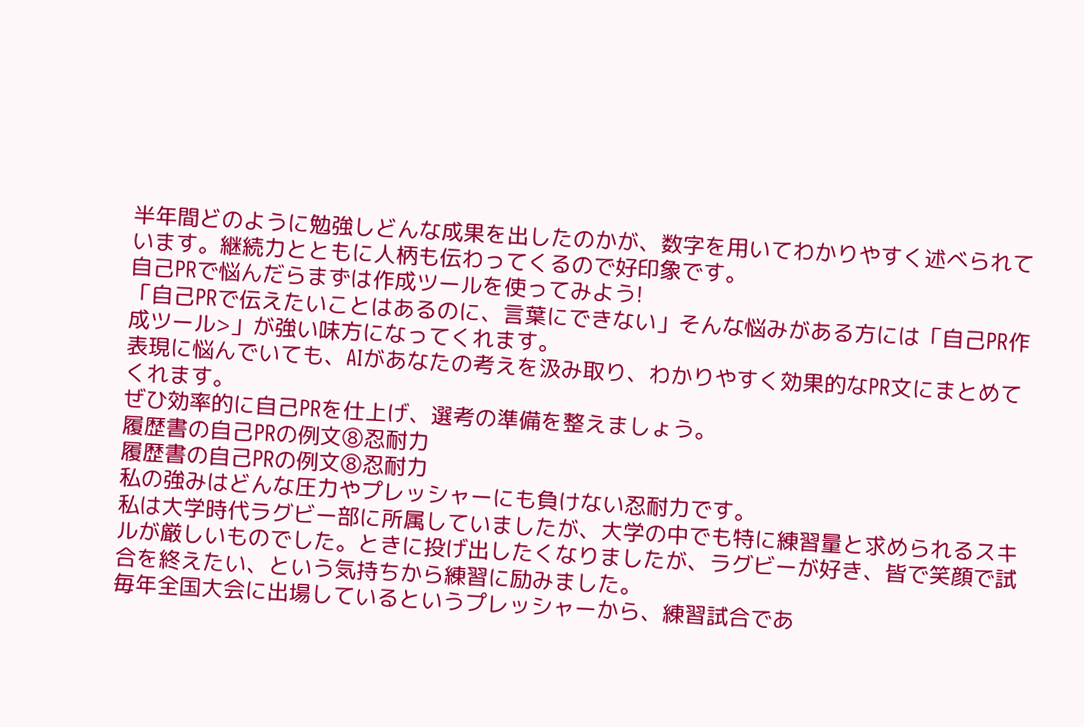半年間どのように勉強しどんな成果を出したのかが、数字を用いてわかりやすく述べられています。継続力とともに人柄も伝わってくるので好印象です。
自己PRで悩んだらまずは作成ツールを使ってみよう!
「自己PRで伝えたいことはあるのに、言葉にできない」そんな悩みがある方には「自己PR作成ツール>」が強い味方になってくれます。
表現に悩んでいても、AIがあなたの考えを汲み取り、わかりやすく効果的なPR文にまとめてくれます。
ぜひ効率的に自己PRを仕上げ、選考の準備を整えましょう。
履歴書の自己PRの例文⑧忍耐力
履歴書の自己PRの例文⑧忍耐力
私の強みはどんな圧力やプレッシャーにも負けない忍耐力です。
私は大学時代ラグビー部に所属していましたが、大学の中でも特に練習量と求められるスキルが厳しいものでした。ときに投げ出したくなりましたが、ラグビーが好き、皆で笑顔で試合を終えたい、という気持ちから練習に励みました。
毎年全国大会に出場しているというプレッシャーから、練習試合であ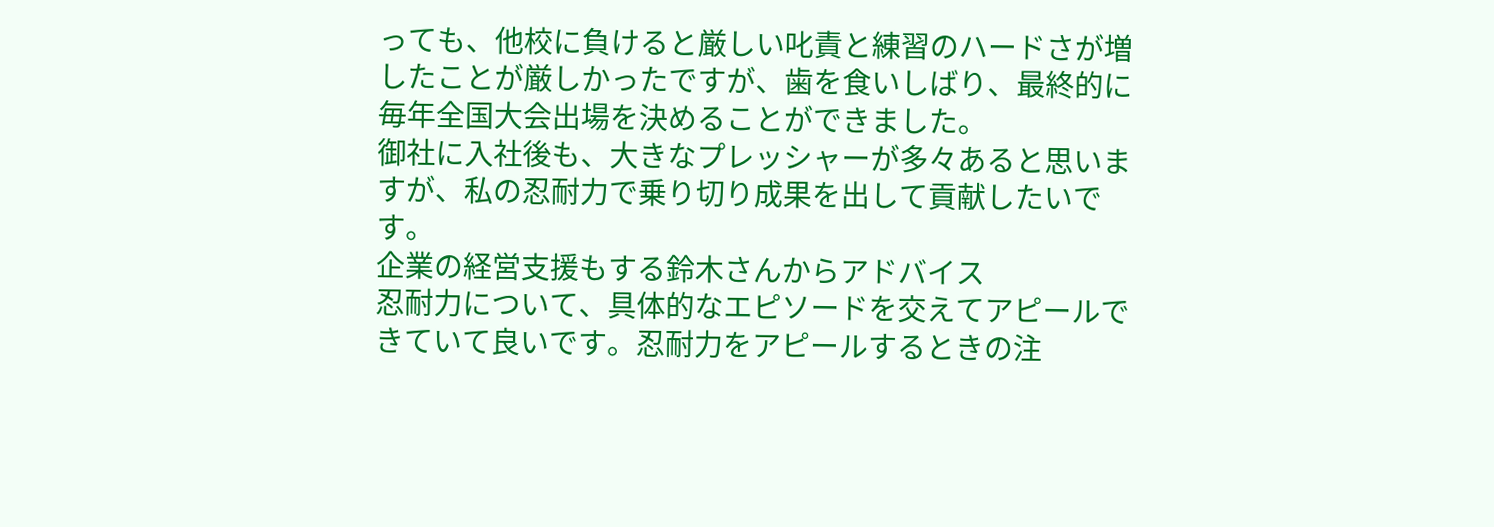っても、他校に負けると厳しい叱責と練習のハードさが増したことが厳しかったですが、歯を食いしばり、最終的に毎年全国大会出場を決めることができました。
御社に入社後も、大きなプレッシャーが多々あると思いますが、私の忍耐力で乗り切り成果を出して貢献したいです。
企業の経営支援もする鈴木さんからアドバイス
忍耐力について、具体的なエピソードを交えてアピールできていて良いです。忍耐力をアピールするときの注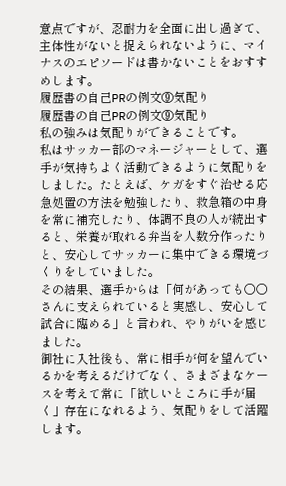意点ですが、忍耐力を全面に出し過ぎて、主体性がないと捉えられないように、マイナスのエピソードは書かないことをおすすめします。
履歴書の自己PRの例文⑨気配り
履歴書の自己PRの例文⑨気配り
私の強みは気配りができることです。
私はサッカー部のマネージャーとして、選手が気持ちよく活動できるように気配りをしました。たとえば、ケガをすぐ治せる応急処置の方法を勉強したり、救急箱の中身を常に補充したり、体調不良の人が続出すると、栄養が取れる弁当を人数分作ったりと、安心してサッカーに集中できる環境づくりをしていました。
その結果、選手からは「何があっても〇〇さんに支えられていると実感し、安心して試合に臨める」と言われ、やりがいを感じました。
御社に入社後も、常に相手が何を望んでいるかを考えるだけでなく、さまざまなケースを考えて常に「欲しいところに手が届く」存在になれるよう、気配りをして活躍します。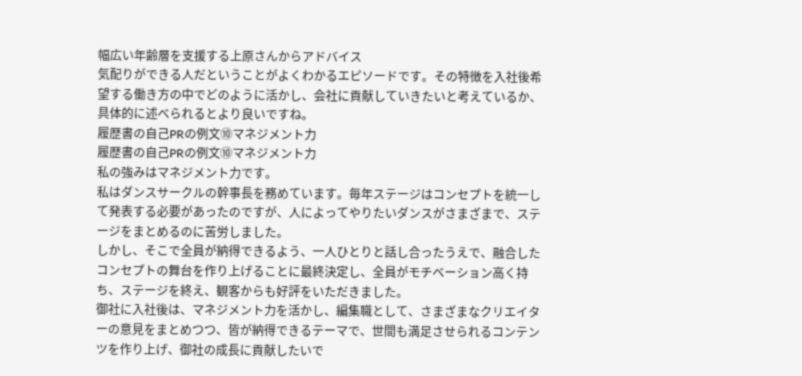幅広い年齢層を支援する上原さんからアドバイス
気配りができる人だということがよくわかるエピソードです。その特徴を入社後希望する働き方の中でどのように活かし、会社に貢献していきたいと考えているか、具体的に述べられるとより良いですね。
履歴書の自己PRの例文⑩マネジメント力
履歴書の自己PRの例文⑩マネジメント力
私の強みはマネジメント力です。
私はダンスサークルの幹事長を務めています。毎年ステージはコンセプトを統一して発表する必要があったのですが、人によってやりたいダンスがさまざまで、ステージをまとめるのに苦労しました。
しかし、そこで全員が納得できるよう、一人ひとりと話し合ったうえで、融合したコンセプトの舞台を作り上げることに最終決定し、全員がモチベーション高く持ち、ステージを終え、観客からも好評をいただきました。
御社に入社後は、マネジメント力を活かし、編集職として、さまざまなクリエイターの意見をまとめつつ、皆が納得できるテーマで、世間も満足させられるコンテンツを作り上げ、御社の成長に貢献したいで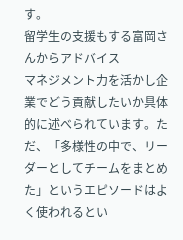す。
留学生の支援もする富岡さんからアドバイス
マネジメント力を活かし企業でどう貢献したいか具体的に述べられています。ただ、「多様性の中で、リーダーとしてチームをまとめた」というエピソードはよく使われるとい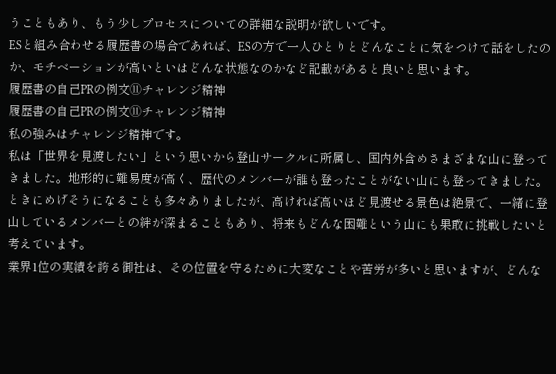うこともあり、もう少しプロセスについての詳細な説明が欲しいです。
ESと組み合わせる履歴書の場合であれば、ESの方で一人ひとりとどんなことに気をつけて話をしたのか、モチベーションが高いといはどんな状態なのかなど記載があると良いと思います。
履歴書の自己PRの例文⑪チャレンジ精神
履歴書の自己PRの例文⑪チャレンジ精神
私の強みはチャレンジ精神です。
私は「世界を見渡したい」という思いから登山サークルに所属し、国内外含めさまざまな山に登ってきました。地形的に難易度が高く、歴代のメンバーが誰も登ったことがない山にも登ってきました。
ときにめげそうになることも多々ありましたが、高ければ高いほど見渡せる景色は絶景で、一緒に登山しているメンバーとの絆が深まることもあり、将来もどんな困難という山にも果敢に挑戦したいと考えています。
業界1位の実績を誇る御社は、その位置を守るために大変なことや苦労が多いと思いますが、どんな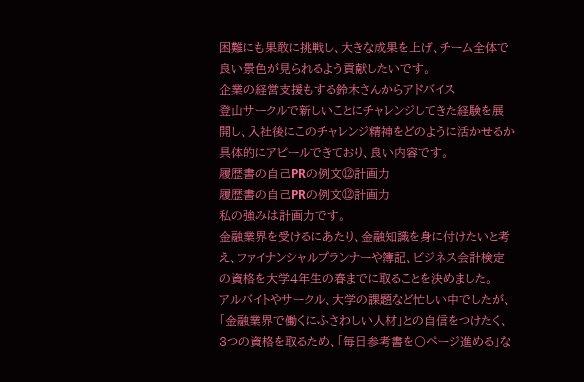困難にも果敢に挑戦し、大きな成果を上げ、チーム全体で良い景色が見られるよう貢献したいです。
企業の経営支援もする鈴木さんからアドバイス
登山サークルで新しいことにチャレンジしてきた経験を展開し、入社後にこのチャレンジ精神をどのように活かせるか具体的にアピールできており、良い内容です。
履歴書の自己PRの例文⑫計画力
履歴書の自己PRの例文⑫計画力
私の強みは計画力です。
金融業界を受けるにあたり、金融知識を身に付けたいと考え、ファイナンシャルプランナーや簿記、ビジネス会計検定の資格を大学4年生の春までに取ることを決めました。
アルバイトやサークル、大学の課題など忙しい中でしたが、「金融業界で働くにふさわしい人材」との自信をつけたく、3つの資格を取るため、「毎日参考書を〇ページ進める」な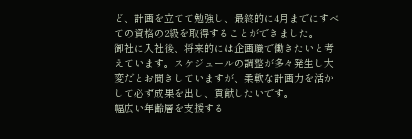ど、計画を立てて勉強し、最終的に4月までにすべての資格の2級を取得することができました。
御社に入社後、将来的には企画職で働きたいと考えています。スケジュールの調整が多々発生し大変だとお聞きしていますが、柔軟な計画力を活かして必ず成果を出し、貢献したいです。
幅広い年齢層を支援する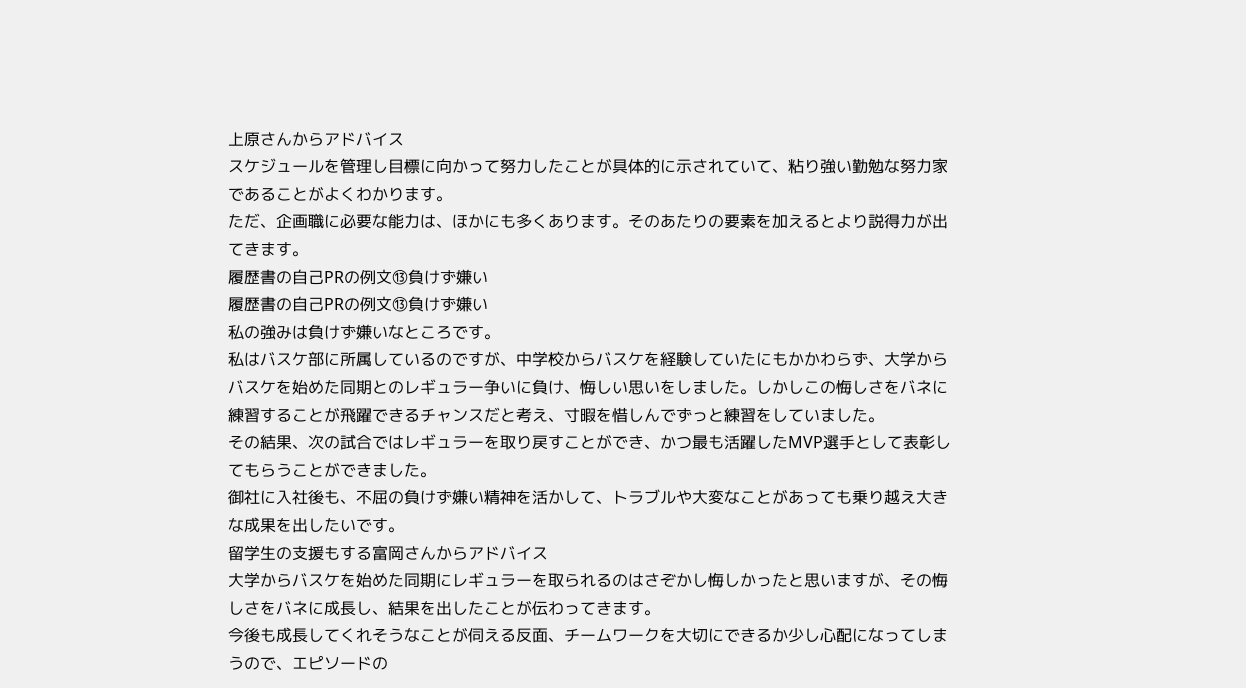上原さんからアドバイス
スケジュールを管理し目標に向かって努力したことが具体的に示されていて、粘り強い勤勉な努力家であることがよくわかります。
ただ、企画職に必要な能力は、ほかにも多くあります。そのあたりの要素を加えるとより説得力が出てきます。
履歴書の自己PRの例文⑬負けず嫌い
履歴書の自己PRの例文⑬負けず嫌い
私の強みは負けず嫌いなところです。
私はバスケ部に所属しているのですが、中学校からバスケを経験していたにもかかわらず、大学からバスケを始めた同期とのレギュラー争いに負け、悔しい思いをしました。しかしこの悔しさをバネに練習することが飛躍できるチャンスだと考え、寸暇を惜しんでずっと練習をしていました。
その結果、次の試合ではレギュラーを取り戻すことができ、かつ最も活躍したMVP選手として表彰してもらうことができました。
御社に入社後も、不屈の負けず嫌い精神を活かして、トラブルや大変なことがあっても乗り越え大きな成果を出したいです。
留学生の支援もする富岡さんからアドバイス
大学からバスケを始めた同期にレギュラーを取られるのはさぞかし悔しかったと思いますが、その悔しさをバネに成長し、結果を出したことが伝わってきます。
今後も成長してくれそうなことが伺える反面、チームワークを大切にできるか少し心配になってしまうので、エピソードの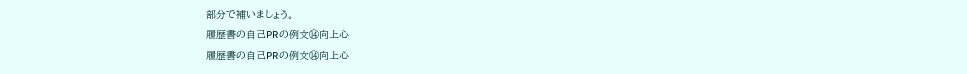部分で補いましょう。
履歴書の自己PRの例文⑭向上心
履歴書の自己PRの例文⑭向上心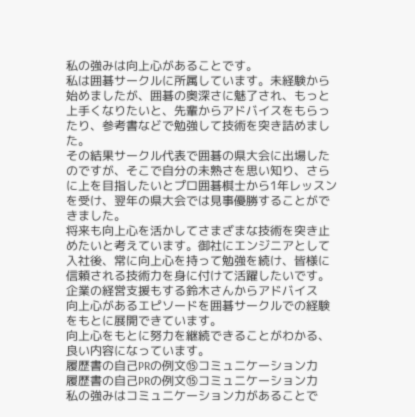私の強みは向上心があることです。
私は囲碁サークルに所属しています。未経験から始めましたが、囲碁の奥深さに魅了され、もっと上手くなりたいと、先輩からアドバイスをもらったり、参考書などで勉強して技術を突き詰めました。
その結果サークル代表で囲碁の県大会に出場したのですが、そこで自分の未熟さを思い知り、さらに上を目指したいとプロ囲碁棋士から1年レッスンを受け、翌年の県大会では見事優勝することができました。
将来も向上心を活かしてさまざまな技術を突き止めたいと考えています。御社にエンジニアとして入社後、常に向上心を持って勉強を続け、皆様に信頼される技術力を身に付けて活躍したいです。
企業の経営支援もする鈴木さんからアドバイス
向上心があるエピソードを囲碁サークルでの経験をもとに展開できています。
向上心をもとに努力を継続できることがわかる、良い内容になっています。
履歴書の自己PRの例文⑮コミュニケーション力
履歴書の自己PRの例文⑮コミュニケーション力
私の強みはコミュニケーション力があることで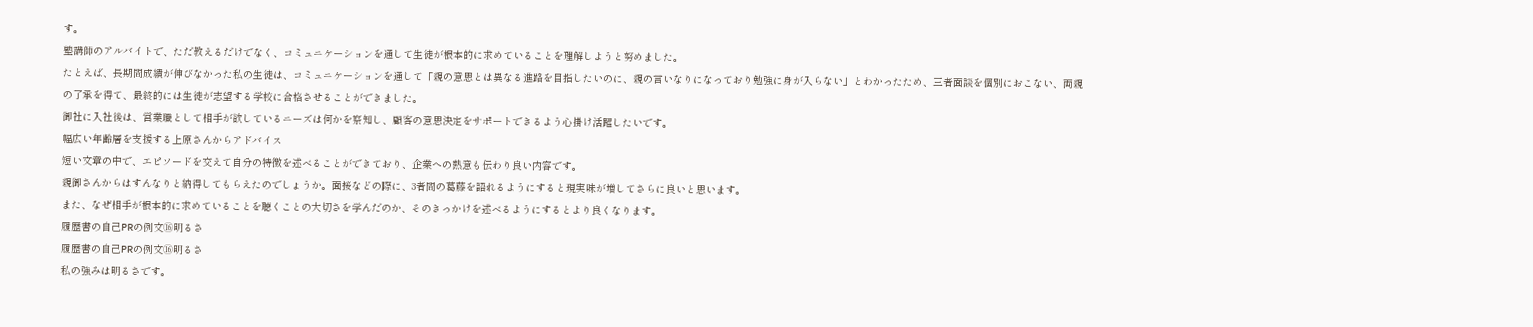す。
塾講師のアルバイトで、ただ教えるだけでなく、コミュニケーションを通して生徒が根本的に求めていることを理解しようと努めました。
たとえば、長期間成績が伸びなかった私の生徒は、コミュニケーションを通して「親の意思とは異なる進路を目指したいのに、親の言いなりになっており勉強に身が入らない」とわかったため、三者面談を個別におこない、両親の了承を得て、最終的には生徒が志望する学校に合格させることができました。
御社に入社後は、営業職として相手が欲しているニーズは何かを察知し、顧客の意思決定をサポートできるよう心掛け活躍したいです。
幅広い年齢層を支援する上原さんからアドバイス
短い文章の中で、エピソードを交えて自分の特徴を述べることができており、企業への熱意も伝わり良い内容です。
親御さんからはすんなりと納得してもらえたのでしょうか。面接などの際に、3者間の葛藤を語れるようにすると現実味が増してさらに良いと思います。
また、なぜ相手が根本的に求めていることを聴くことの大切さを学んだのか、そのきっかけを述べるようにするとより良くなります。
履歴書の自己PRの例文⑯明るさ
履歴書の自己PRの例文⑯明るさ
私の強みは明るさです。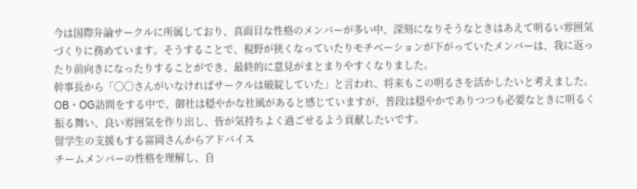今は国際弁論サークルに所属しており、真面目な性格のメンバーが多い中、深刻になりそうなときはあえて明るい雰囲気づくりに務めています。そうすることで、視野が狭くなっていたりモチベーションが下がっていたメンバーは、我に返ったり前向きになったりすることができ、最終的に意見がまとまりやすくなりました。
幹事長から「〇〇さんがいなければサークルは破綻していた」と言われ、将来もこの明るさを活かしたいと考えました。
OB・OG訪問をする中で、御社は穏やかな社風があると感じていますが、普段は穏やかでありつつも必要なときに明るく振る舞い、良い雰囲気を作り出し、皆が気持ちよく過ごせるよう貢献したいです。
留学生の支援もする富岡さんからアドバイス
チームメンバーの性格を理解し、自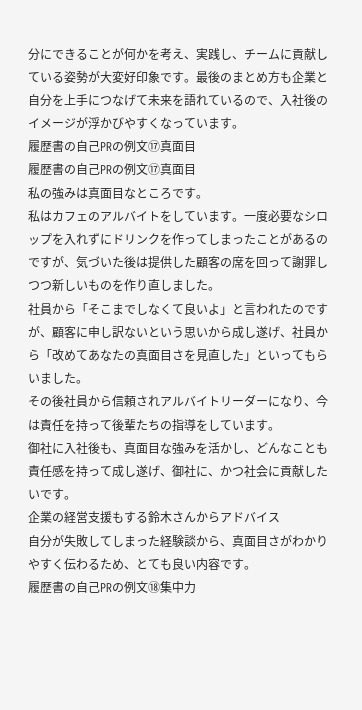分にできることが何かを考え、実践し、チームに貢献している姿勢が大変好印象です。最後のまとめ方も企業と自分を上手につなげて未来を語れているので、入社後のイメージが浮かびやすくなっています。
履歴書の自己PRの例文⑰真面目
履歴書の自己PRの例文⑰真面目
私の強みは真面目なところです。
私はカフェのアルバイトをしています。一度必要なシロップを入れずにドリンクを作ってしまったことがあるのですが、気づいた後は提供した顧客の席を回って謝罪しつつ新しいものを作り直しました。
社員から「そこまでしなくて良いよ」と言われたのですが、顧客に申し訳ないという思いから成し遂げ、社員から「改めてあなたの真面目さを見直した」といってもらいました。
その後社員から信頼されアルバイトリーダーになり、今は責任を持って後輩たちの指導をしています。
御社に入社後も、真面目な強みを活かし、どんなことも責任感を持って成し遂げ、御社に、かつ社会に貢献したいです。
企業の経営支援もする鈴木さんからアドバイス
自分が失敗してしまった経験談から、真面目さがわかりやすく伝わるため、とても良い内容です。
履歴書の自己PRの例文⑱集中力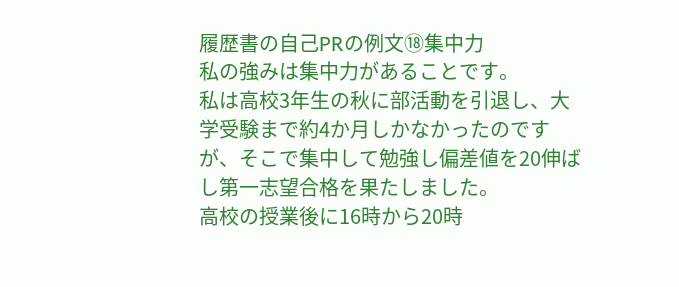履歴書の自己PRの例文⑱集中力
私の強みは集中力があることです。
私は高校3年生の秋に部活動を引退し、大学受験まで約4か月しかなかったのですが、そこで集中して勉強し偏差値を20伸ばし第一志望合格を果たしました。
高校の授業後に16時から20時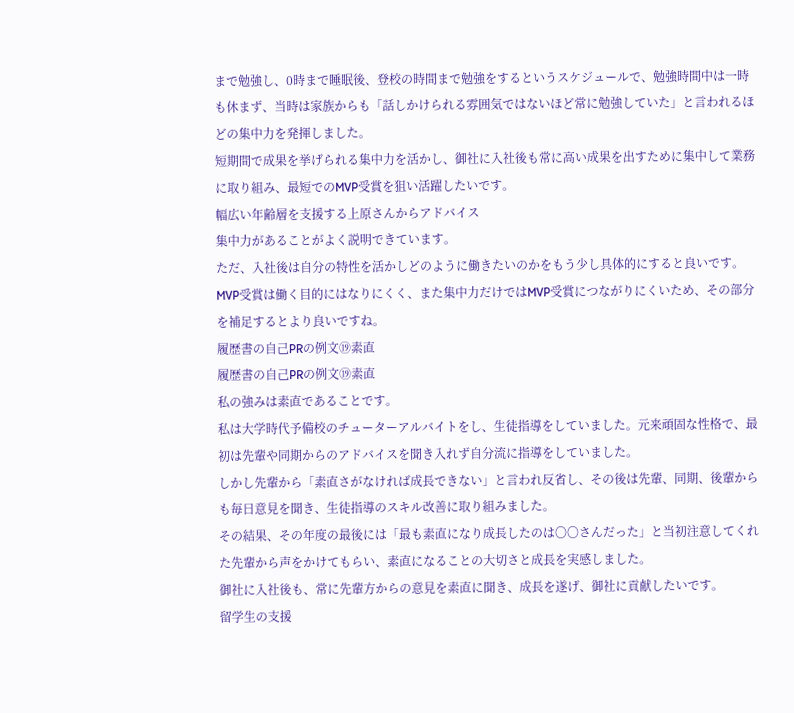まで勉強し、0時まで睡眠後、登校の時間まで勉強をするというスケジュールで、勉強時間中は一時も休まず、当時は家族からも「話しかけられる雰囲気ではないほど常に勉強していた」と言われるほどの集中力を発揮しました。
短期間で成果を挙げられる集中力を活かし、御社に入社後も常に高い成果を出すために集中して業務に取り組み、最短でのMVP受賞を狙い活躍したいです。
幅広い年齢層を支援する上原さんからアドバイス
集中力があることがよく説明できています。
ただ、入社後は自分の特性を活かしどのように働きたいのかをもう少し具体的にすると良いです。MVP受賞は働く目的にはなりにくく、また集中力だけではMVP受賞につながりにくいため、その部分を補足するとより良いですね。
履歴書の自己PRの例文⑲素直
履歴書の自己PRの例文⑲素直
私の強みは素直であることです。
私は大学時代予備校のチューターアルバイトをし、生徒指導をしていました。元来頑固な性格で、最初は先輩や同期からのアドバイスを聞き入れず自分流に指導をしていました。
しかし先輩から「素直さがなければ成長できない」と言われ反省し、その後は先輩、同期、後輩からも毎日意見を聞き、生徒指導のスキル改善に取り組みました。
その結果、その年度の最後には「最も素直になり成長したのは〇〇さんだった」と当初注意してくれた先輩から声をかけてもらい、素直になることの大切さと成長を実感しました。
御社に入社後も、常に先輩方からの意見を素直に聞き、成長を遂げ、御社に貢献したいです。
留学生の支援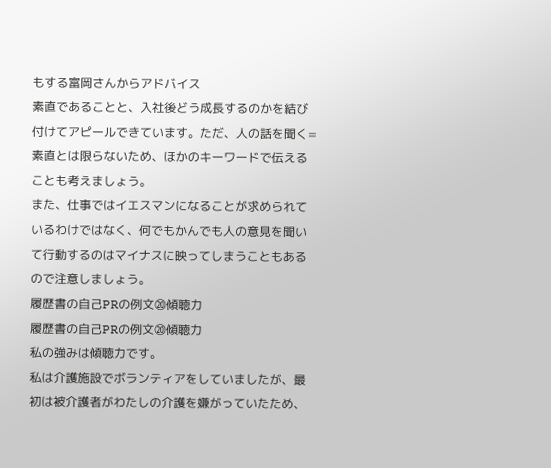もする富岡さんからアドバイス
素直であることと、入社後どう成長するのかを結び付けてアピールできています。ただ、人の話を聞く=素直とは限らないため、ほかのキーワードで伝えることも考えましょう。
また、仕事ではイエスマンになることが求められているわけではなく、何でもかんでも人の意見を聞いて行動するのはマイナスに映ってしまうこともあるので注意しましょう。
履歴書の自己PRの例文⑳傾聴力
履歴書の自己PRの例文⑳傾聴力
私の強みは傾聴力です。
私は介護施設でボランティアをしていましたが、最初は被介護者がわたしの介護を嫌がっていたため、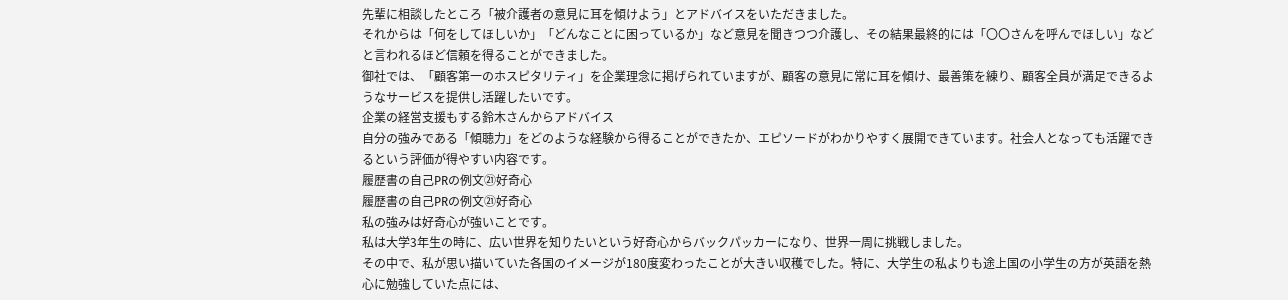先輩に相談したところ「被介護者の意見に耳を傾けよう」とアドバイスをいただきました。
それからは「何をしてほしいか」「どんなことに困っているか」など意見を聞きつつ介護し、その結果最終的には「〇〇さんを呼んでほしい」などと言われるほど信頼を得ることができました。
御社では、「顧客第一のホスピタリティ」を企業理念に掲げられていますが、顧客の意見に常に耳を傾け、最善策を練り、顧客全員が満足できるようなサービスを提供し活躍したいです。
企業の経営支援もする鈴木さんからアドバイス
自分の強みである「傾聴力」をどのような経験から得ることができたか、エピソードがわかりやすく展開できています。社会人となっても活躍できるという評価が得やすい内容です。
履歴書の自己PRの例文㉑好奇心
履歴書の自己PRの例文㉑好奇心
私の強みは好奇心が強いことです。
私は大学3年生の時に、広い世界を知りたいという好奇心からバックパッカーになり、世界一周に挑戦しました。
その中で、私が思い描いていた各国のイメージが180度変わったことが大きい収穫でした。特に、大学生の私よりも途上国の小学生の方が英語を熱心に勉強していた点には、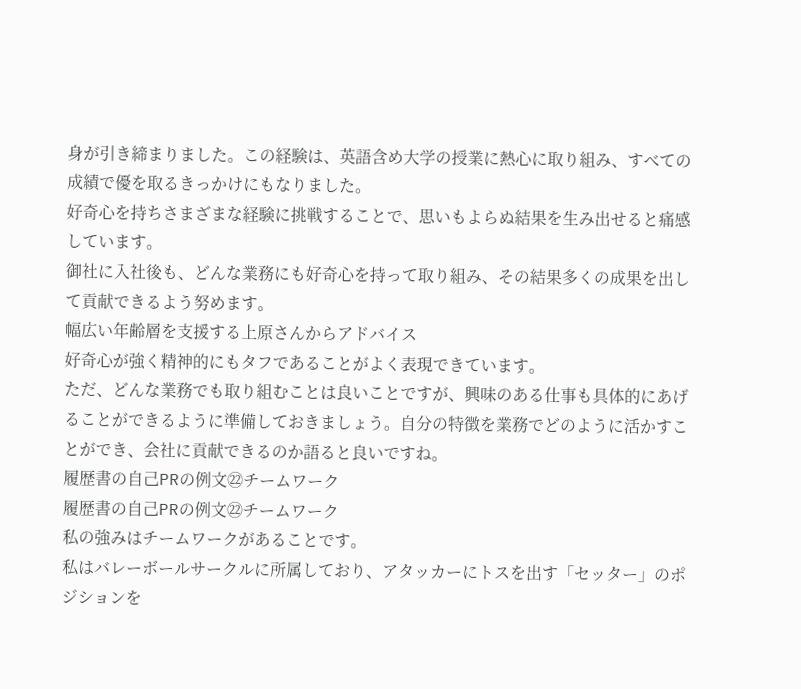身が引き締まりました。この経験は、英語含め大学の授業に熱心に取り組み、すべての成績で優を取るきっかけにもなりました。
好奇心を持ちさまざまな経験に挑戦することで、思いもよらぬ結果を生み出せると痛感しています。
御社に入社後も、どんな業務にも好奇心を持って取り組み、その結果多くの成果を出して貢献できるよう努めます。
幅広い年齢層を支援する上原さんからアドバイス
好奇心が強く精神的にもタフであることがよく表現できています。
ただ、どんな業務でも取り組むことは良いことですが、興味のある仕事も具体的にあげることができるように準備しておきましょう。自分の特徴を業務でどのように活かすことができ、会社に貢献できるのか語ると良いですね。
履歴書の自己PRの例文㉒チームワーク
履歴書の自己PRの例文㉒チームワーク
私の強みはチームワークがあることです。
私はバレーボールサークルに所属しており、アタッカーにトスを出す「セッター」のポジションを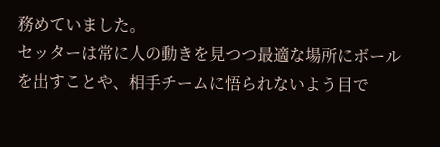務めていました。
セッターは常に人の動きを見つつ最適な場所にボールを出すことや、相手チームに悟られないよう目で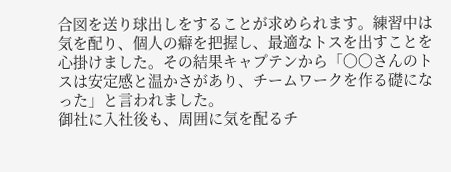合図を送り球出しをすることが求められます。練習中は気を配り、個人の癖を把握し、最適なトスを出すことを心掛けました。その結果キャプテンから「〇〇さんのトスは安定感と温かさがあり、チームワークを作る礎になった」と言われました。
御社に入社後も、周囲に気を配るチ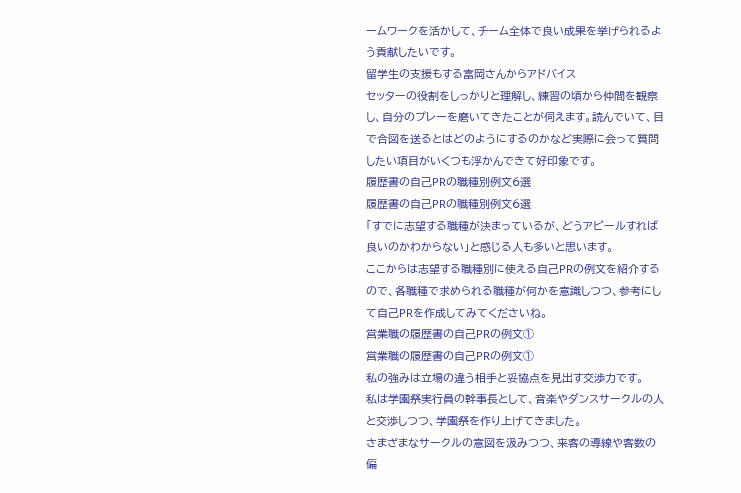ームワークを活かして、チーム全体で良い成果を挙げられるよう貢献したいです。
留学生の支援もする富岡さんからアドバイス
セッターの役割をしっかりと理解し、練習の頃から仲間を観察し、自分のプレーを磨いてきたことが伺えます。読んでいて、目で合図を送るとはどのようにするのかなど実際に会って質問したい項目がいくつも浮かんできて好印象です。
履歴書の自己PRの職種別例文6選
履歴書の自己PRの職種別例文6選
「すでに志望する職種が決まっているが、どうアピールすれば良いのかわからない」と感じる人も多いと思います。
ここからは志望する職種別に使える自己PRの例文を紹介するので、各職種で求められる職種が何かを意識しつつ、参考にして自己PRを作成してみてくださいね。
営業職の履歴書の自己PRの例文①
営業職の履歴書の自己PRの例文①
私の強みは立場の違う相手と妥協点を見出す交渉力です。
私は学園祭実行員の幹事長として、音楽やダンスサークルの人と交渉しつつ、学園祭を作り上げてきました。
さまざまなサークルの意図を汲みつつ、来客の導線や客数の偏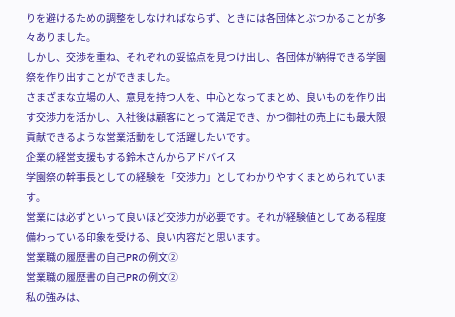りを避けるための調整をしなければならず、ときには各団体とぶつかることが多々ありました。
しかし、交渉を重ね、それぞれの妥協点を見つけ出し、各団体が納得できる学園祭を作り出すことができました。
さまざまな立場の人、意見を持つ人を、中心となってまとめ、良いものを作り出す交渉力を活かし、入社後は顧客にとって満足でき、かつ御社の売上にも最大限貢献できるような営業活動をして活躍したいです。
企業の経営支援もする鈴木さんからアドバイス
学園祭の幹事長としての経験を「交渉力」としてわかりやすくまとめられています。
営業には必ずといって良いほど交渉力が必要です。それが経験値としてある程度備わっている印象を受ける、良い内容だと思います。
営業職の履歴書の自己PRの例文②
営業職の履歴書の自己PRの例文②
私の強みは、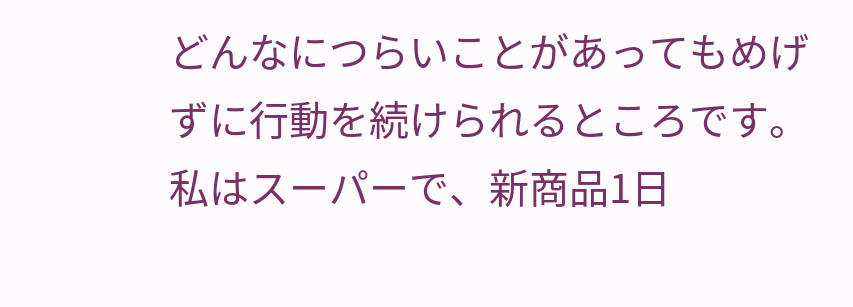どんなにつらいことがあってもめげずに行動を続けられるところです。
私はスーパーで、新商品1日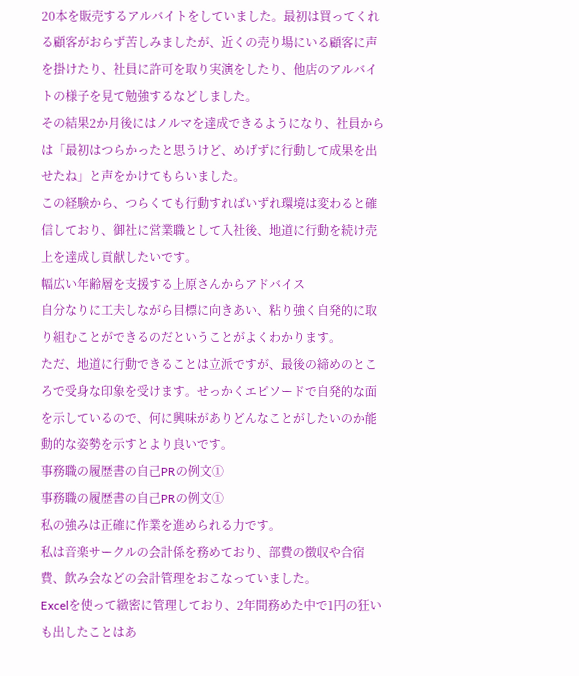20本を販売するアルバイトをしていました。最初は買ってくれる顧客がおらず苦しみましたが、近くの売り場にいる顧客に声を掛けたり、社員に許可を取り実演をしたり、他店のアルバイトの様子を見て勉強するなどしました。
その結果2か月後にはノルマを達成できるようになり、社員からは「最初はつらかったと思うけど、めげずに行動して成果を出せたね」と声をかけてもらいました。
この経験から、つらくても行動すればいずれ環境は変わると確信しており、御社に営業職として入社後、地道に行動を続け売上を達成し貢献したいです。
幅広い年齢層を支援する上原さんからアドバイス
自分なりに工夫しながら目標に向きあい、粘り強く自発的に取り組むことができるのだということがよくわかります。
ただ、地道に行動できることは立派ですが、最後の締めのところで受身な印象を受けます。せっかくエピソードで自発的な面を示しているので、何に興味がありどんなことがしたいのか能動的な姿勢を示すとより良いです。
事務職の履歴書の自己PRの例文①
事務職の履歴書の自己PRの例文①
私の強みは正確に作業を進められる力です。
私は音楽サークルの会計係を務めており、部費の徴収や合宿費、飲み会などの会計管理をおこなっていました。
Excelを使って緻密に管理しており、2年間務めた中で1円の狂いも出したことはあ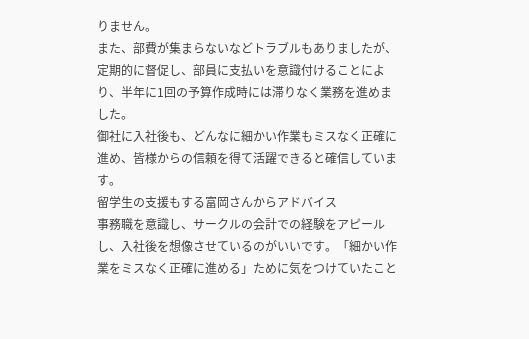りません。
また、部費が集まらないなどトラブルもありましたが、定期的に督促し、部員に支払いを意識付けることにより、半年に1回の予算作成時には滞りなく業務を進めました。
御社に入社後も、どんなに細かい作業もミスなく正確に進め、皆様からの信頼を得て活躍できると確信しています。
留学生の支援もする富岡さんからアドバイス
事務職を意識し、サークルの会計での経験をアピールし、入社後を想像させているのがいいです。「細かい作業をミスなく正確に進める」ために気をつけていたこと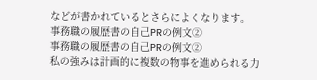などが書かれているとさらによくなります。
事務職の履歴書の自己PRの例文②
事務職の履歴書の自己PRの例文②
私の強みは計画的に複数の物事を進められる力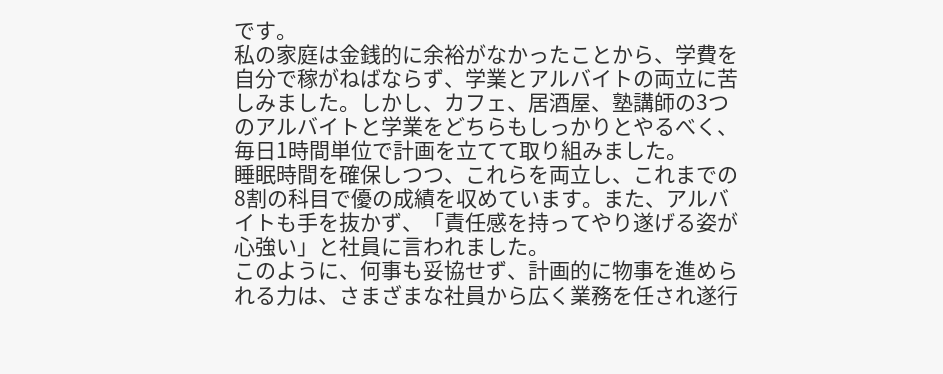です。
私の家庭は金銭的に余裕がなかったことから、学費を自分で稼がねばならず、学業とアルバイトの両立に苦しみました。しかし、カフェ、居酒屋、塾講師の3つのアルバイトと学業をどちらもしっかりとやるべく、毎日1時間単位で計画を立てて取り組みました。
睡眠時間を確保しつつ、これらを両立し、これまでの8割の科目で優の成績を収めています。また、アルバイトも手を抜かず、「責任感を持ってやり遂げる姿が心強い」と社員に言われました。
このように、何事も妥協せず、計画的に物事を進められる力は、さまざまな社員から広く業務を任され遂行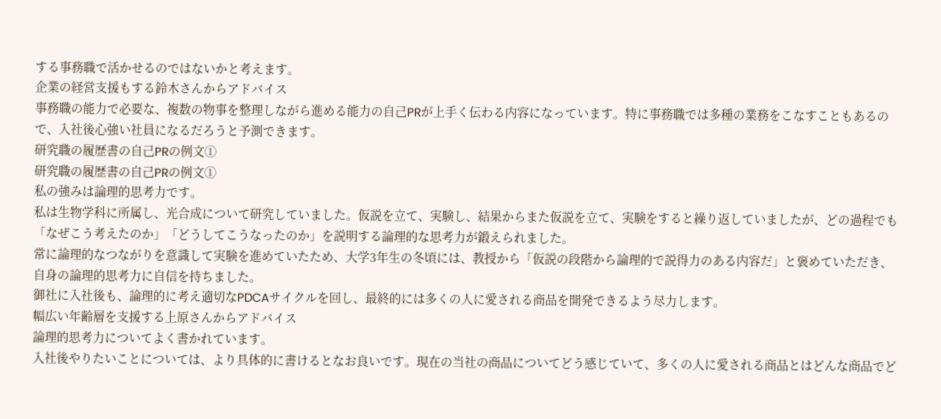する事務職で活かせるのではないかと考えます。
企業の経営支援もする鈴木さんからアドバイス
事務職の能力で必要な、複数の物事を整理しながら進める能力の自己PRが上手く伝わる内容になっています。特に事務職では多種の業務をこなすこともあるので、入社後心強い社員になるだろうと予測できます。
研究職の履歴書の自己PRの例文①
研究職の履歴書の自己PRの例文①
私の強みは論理的思考力です。
私は生物学科に所属し、光合成について研究していました。仮説を立て、実験し、結果からまた仮説を立て、実験をすると繰り返していましたが、どの過程でも「なぜこう考えたのか」「どうしてこうなったのか」を説明する論理的な思考力が鍛えられました。
常に論理的なつながりを意識して実験を進めていたため、大学3年生の冬頃には、教授から「仮説の段階から論理的で説得力のある内容だ」と褒めていただき、自身の論理的思考力に自信を持ちました。
御社に入社後も、論理的に考え適切なPDCAサイクルを回し、最終的には多くの人に愛される商品を開発できるよう尽力します。
幅広い年齢層を支援する上原さんからアドバイス
論理的思考力についてよく書かれています。
入社後やりたいことについては、より具体的に書けるとなお良いです。現在の当社の商品についてどう感じていて、多くの人に愛される商品とはどんな商品でど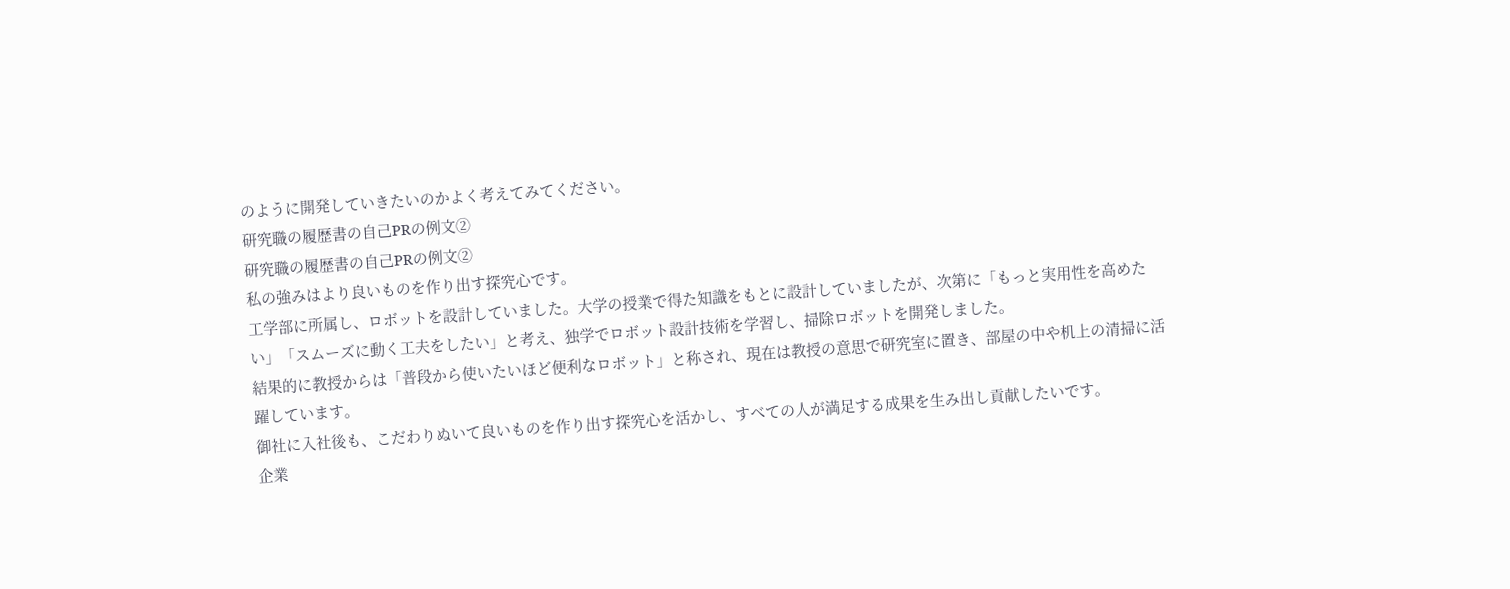のように開発していきたいのかよく考えてみてください。
研究職の履歴書の自己PRの例文②
研究職の履歴書の自己PRの例文②
私の強みはより良いものを作り出す探究心です。
工学部に所属し、ロボットを設計していました。大学の授業で得た知識をもとに設計していましたが、次第に「もっと実用性を高めたい」「スムーズに動く工夫をしたい」と考え、独学でロボット設計技術を学習し、掃除ロボットを開発しました。
結果的に教授からは「普段から使いたいほど便利なロボット」と称され、現在は教授の意思で研究室に置き、部屋の中や机上の清掃に活躍しています。
御社に入社後も、こだわりぬいて良いものを作り出す探究心を活かし、すべての人が満足する成果を生み出し貢献したいです。
企業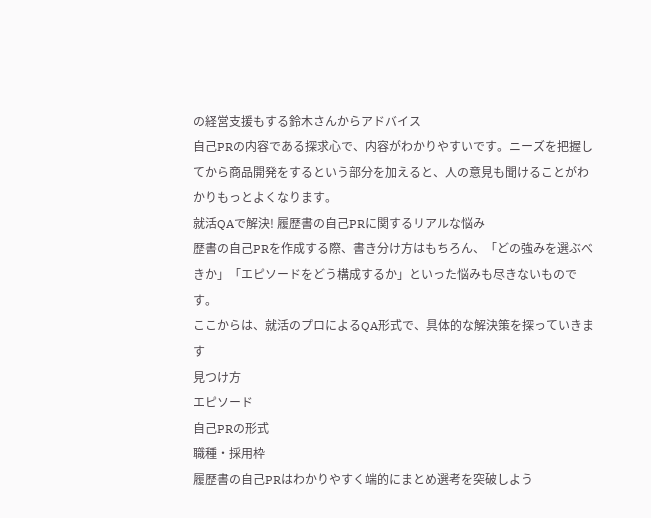の経営支援もする鈴木さんからアドバイス
自己PRの内容である探求心で、内容がわかりやすいです。ニーズを把握してから商品開発をするという部分を加えると、人の意見も聞けることがわかりもっとよくなります。
就活QAで解決! 履歴書の自己PRに関するリアルな悩み
歴書の自己PRを作成する際、書き分け方はもちろん、「どの強みを選ぶべきか」「エピソードをどう構成するか」といった悩みも尽きないものです。
ここからは、就活のプロによるQA形式で、具体的な解決策を探っていきます
見つけ方
エピソード
自己PRの形式
職種・採用枠
履歴書の自己PRはわかりやすく端的にまとめ選考を突破しよう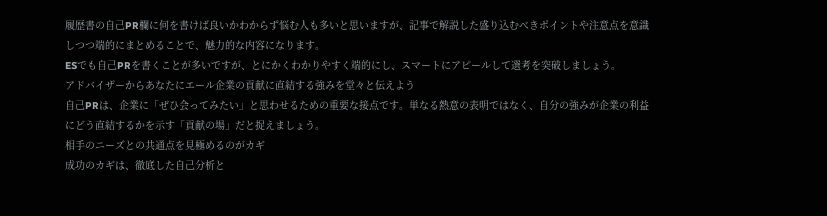履歴書の自己PR欄に何を書けば良いかわからず悩む人も多いと思いますが、記事で解説した盛り込むべきポイントや注意点を意識しつつ端的にまとめることで、魅力的な内容になります。
ESでも自己PRを書くことが多いですが、とにかくわかりやすく端的にし、スマートにアピールして選考を突破しましょう。
アドバイザーからあなたにエール企業の貢献に直結する強みを堂々と伝えよう
自己PRは、企業に「ぜひ会ってみたい」と思わせるための重要な接点です。単なる熱意の表明ではなく、自分の強みが企業の利益にどう直結するかを示す「貢献の場」だと捉えましょう。
相手のニーズとの共通点を見極めるのがカギ
成功のカギは、徹底した自己分析と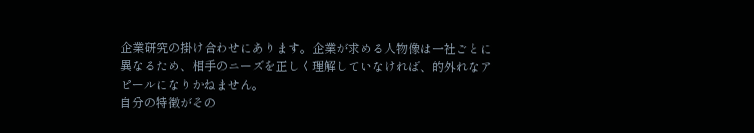企業研究の掛け合わせにあります。企業が求める人物像は一社ごとに異なるため、相手のニーズを正しく理解していなければ、的外れなアピールになりかねません。
自分の特徴がその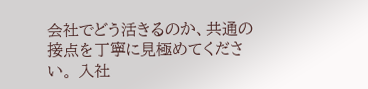会社でどう活きるのか、共通の接点を丁寧に見極めてください。 入社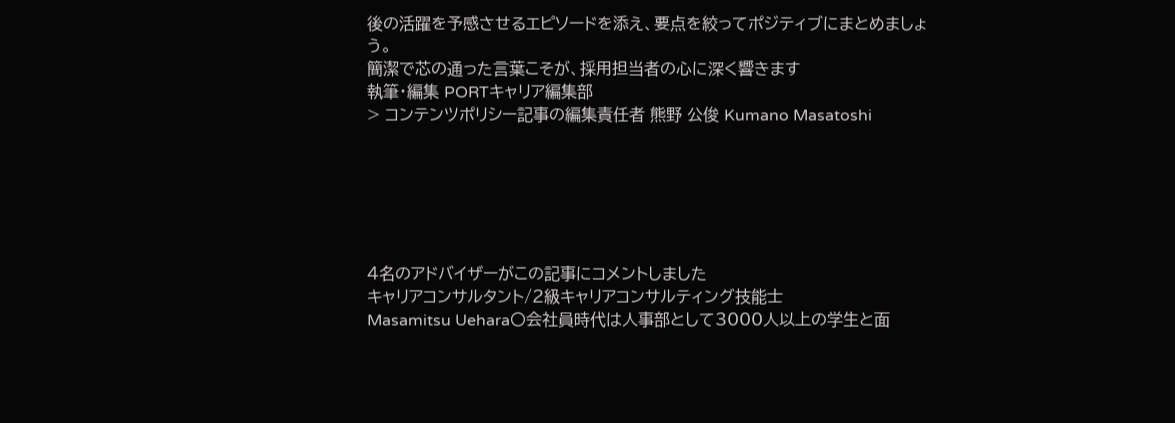後の活躍を予感させるエピソードを添え、要点を絞ってポジティブにまとめましょう。
簡潔で芯の通った言葉こそが、採用担当者の心に深く響きます
執筆・編集 PORTキャリア編集部
> コンテンツポリシー記事の編集責任者 熊野 公俊 Kumano Masatoshi






4名のアドバイザーがこの記事にコメントしました
キャリアコンサルタント/2級キャリアコンサルティング技能士
Masamitsu Uehara〇会社員時代は人事部として3000人以上の学生と面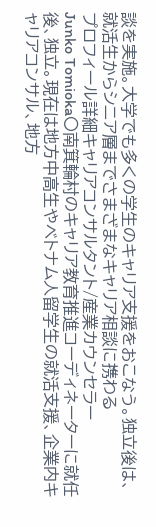談を実施。大学でも多くの学生のキャリア支援をおこなう。独立後は、就活生からシニア層までさまざまなキャリア相談に携わる
プロフィール詳細キャリアコンサルタント/産業カウンセラー
Junko Tomioka〇南箕輪村のキャリア教育推進コーディネーターに就任後、独立。現在は地方中高生やベトナム人留学生の就活支援、企業内キャリアコンサル、地方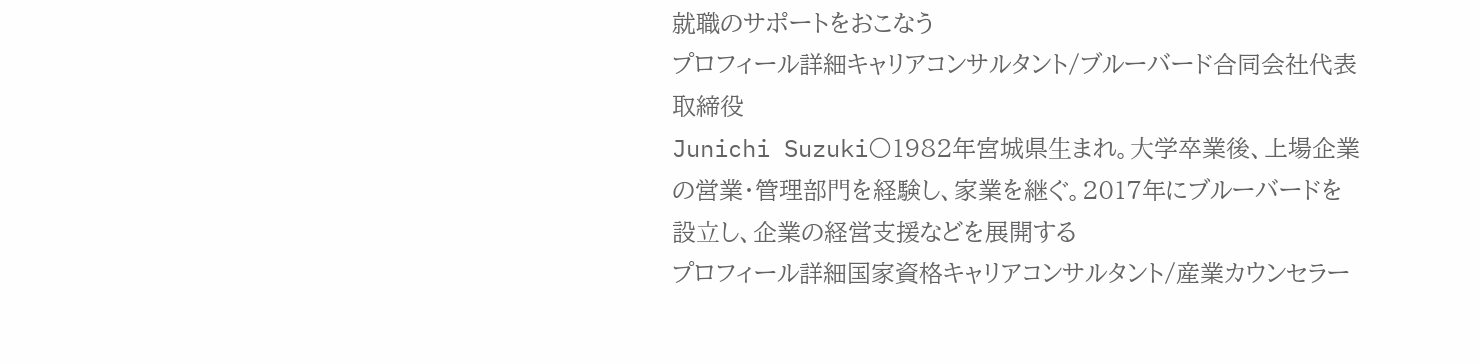就職のサポートをおこなう
プロフィール詳細キャリアコンサルタント/ブルーバード合同会社代表取締役
Junichi Suzuki〇1982年宮城県⽣まれ。⼤学卒業後、上場企業の営業・管理部⾨を経験し、家業を継ぐ。2017年にブルーバードを設⽴し、企業の経営支援などを展開する
プロフィール詳細国家資格キャリアコンサルタント/産業カウンセラー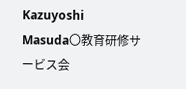Kazuyoshi Masuda〇教育研修サービス会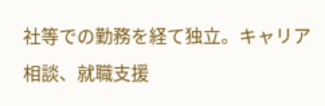社等での勤務を経て独立。キャリア相談、就職支援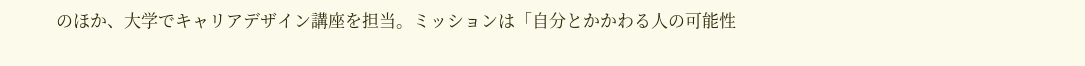のほか、大学でキャリアデザイン講座を担当。ミッションは「自分とかかわる人の可能性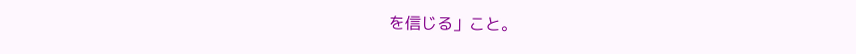を信じる」こと。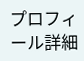プロフィール詳細